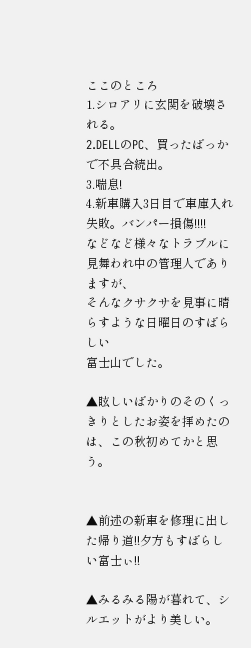ここのところ
1.シロアリに玄関を破壊される。
2.DELLのPC、買ったばっかで不具合続出。
3.喘息!
4.新車購入3日目で車庫入れ失敗。バンパー損傷!!!!
などなど様々なトラブルに見舞われ中の管理人でありますが、
そんなクサクサを見事に晴らすような日曜日のすばらしい
富士山でした。

▲眩しいばかりのそのくっきりとしたお姿を拝めたのは、この秋初めてかと思う。


▲前述の新車を修理に出した帰り道!!夕方もすばらしい富士ぃ!!

▲みるみる陽が暮れて、シルエットがより美しい。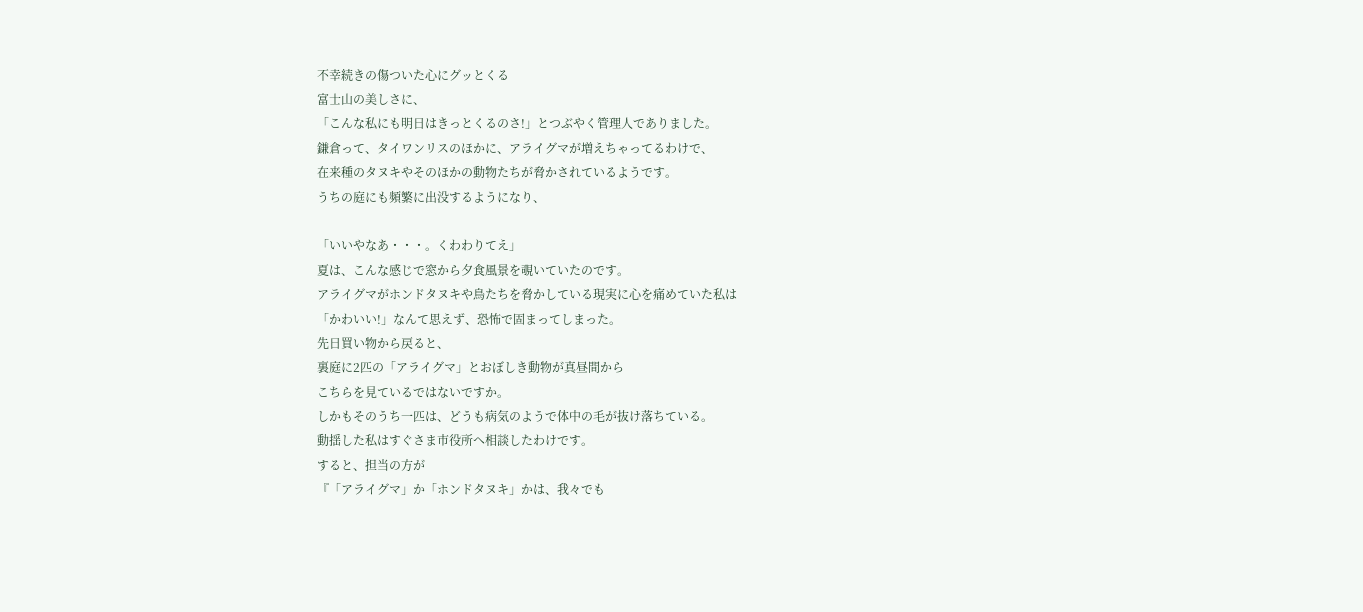不幸続きの傷ついた心にグッとくる
富士山の美しさに、
「こんな私にも明日はきっとくるのさ!」とつぶやく管理人でありました。
鎌倉って、タイワンリスのほかに、アライグマが増えちゃってるわけで、
在来種のタヌキやそのほかの動物たちが脅かされているようです。
うちの庭にも頻繁に出没するようになり、

「いいやなあ・・・。くわわりてえ」
夏は、こんな感じで窓から夕食風景を覗いていたのです。
アライグマがホンドタヌキや鳥たちを脅かしている現実に心を痛めていた私は
「かわいい!」なんて思えず、恐怖で固まってしまった。
先日買い物から戻ると、
裏庭に2匹の「アライグマ」とおぼしき動物が真昼間から
こちらを見ているではないですか。
しかもそのうち一匹は、どうも病気のようで体中の毛が抜け落ちている。
動揺した私はすぐさま市役所へ相談したわけです。
すると、担当の方が
『「アライグマ」か「ホンドタヌキ」かは、我々でも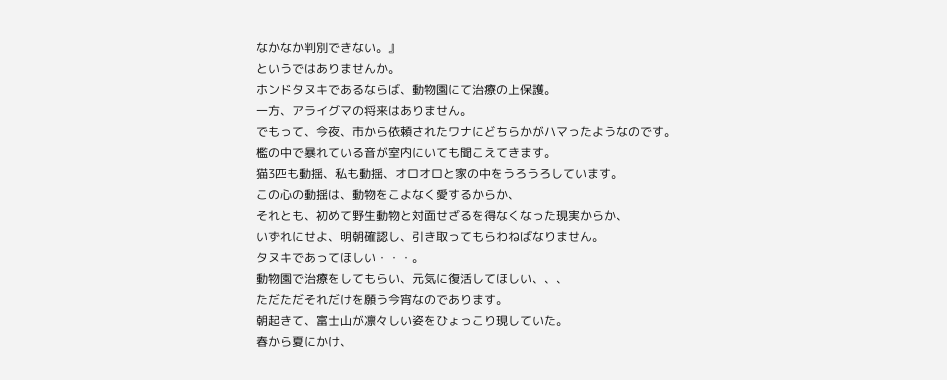なかなか判別できない。』
というではありませんか。
ホンドタヌキであるならば、動物園にて治療の上保護。
一方、アライグマの将来はありません。
でもって、今夜、市から依頼されたワナにどちらかがハマったようなのです。
檻の中で暴れている音が室内にいても聞こえてきます。
猫3匹も動揺、私も動揺、オロオロと家の中をうろうろしています。
この心の動揺は、動物をこよなく愛するからか、
それとも、初めて野生動物と対面せざるを得なくなった現実からか、
いずれにせよ、明朝確認し、引き取ってもらわねばなりません。
タヌキであってほしい・・・。
動物園で治療をしてもらい、元気に復活してほしい、、、
ただただそれだけを願う今宵なのであります。
朝起きて、富士山が凛々しい姿をひょっこり現していた。
春から夏にかけ、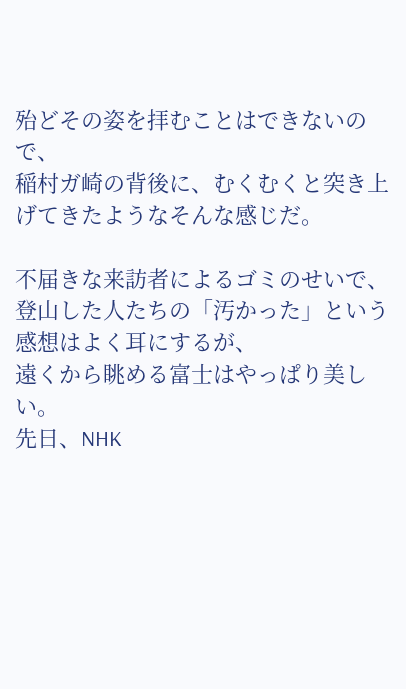殆どその姿を拝むことはできないので、
稲村ガ崎の背後に、むくむくと突き上げてきたようなそんな感じだ。

不届きな来訪者によるゴミのせいで、登山した人たちの「汚かった」という感想はよく耳にするが、
遠くから眺める富士はやっぱり美しい。
先日、NHK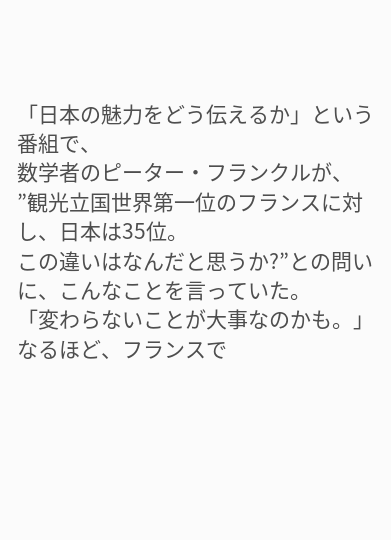「日本の魅力をどう伝えるか」という番組で、
数学者のピーター・フランクルが、
”観光立国世界第一位のフランスに対し、日本は35位。
この違いはなんだと思うか?”との問いに、こんなことを言っていた。
「変わらないことが大事なのかも。」
なるほど、フランスで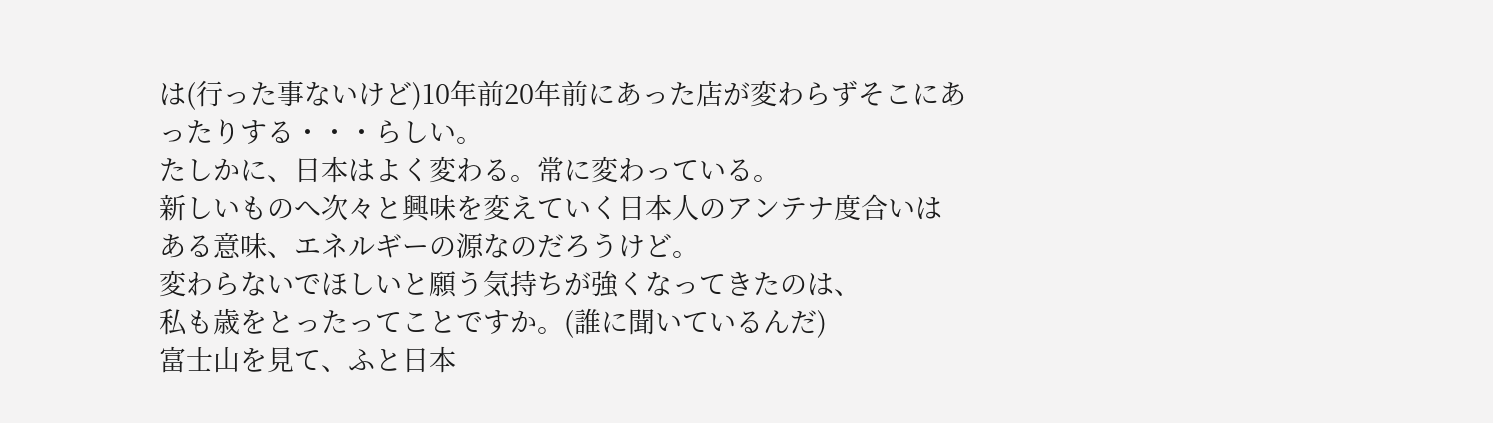は(行った事ないけど)10年前20年前にあった店が変わらずそこにあったりする・・・らしい。
たしかに、日本はよく変わる。常に変わっている。
新しいものへ次々と興味を変えていく日本人のアンテナ度合いはある意味、エネルギーの源なのだろうけど。
変わらないでほしいと願う気持ちが強くなってきたのは、
私も歳をとったってことですか。(誰に聞いているんだ)
富士山を見て、ふと日本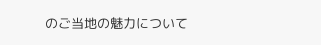のご当地の魅力について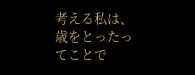考える私は、
歳をとったってことで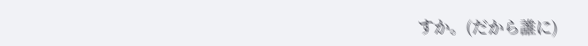すか。(だから誰に)